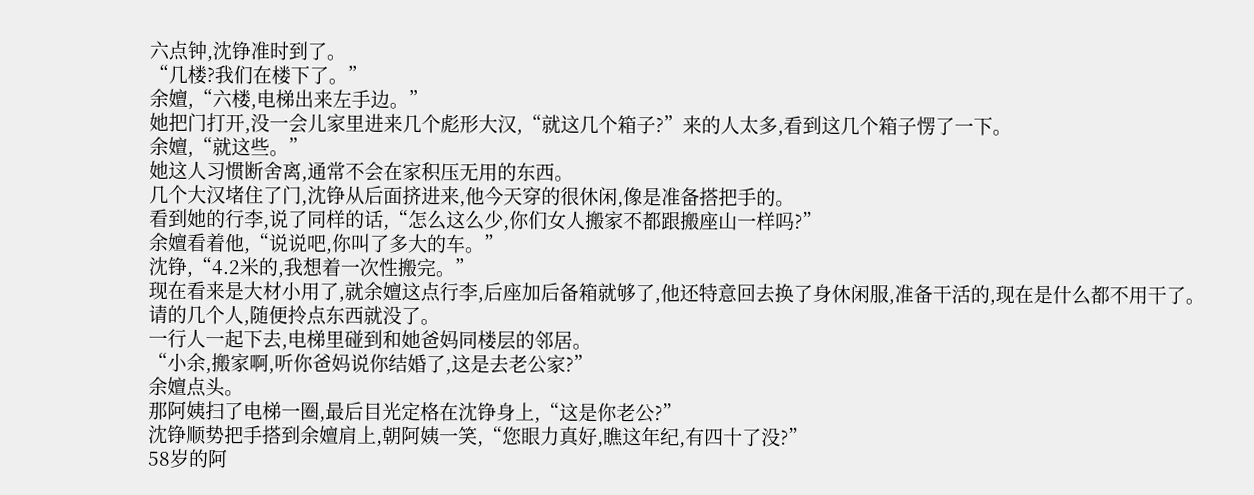六点钟,沈铮准时到了。
“几楼?我们在楼下了。”
余嬗,“六楼,电梯出来左手边。”
她把门打开,没一会儿家里进来几个彪形大汉,“就这几个箱子?”来的人太多,看到这几个箱子愣了一下。
余嬗,“就这些。”
她这人习惯断舍离,通常不会在家积压无用的东西。
几个大汉堵住了门,沈铮从后面挤进来,他今天穿的很休闲,像是准备搭把手的。
看到她的行李,说了同样的话,“怎么这么少,你们女人搬家不都跟搬座山一样吗?”
余嬗看着他,“说说吧,你叫了多大的车。”
沈铮,“4.2米的,我想着一次性搬完。”
现在看来是大材小用了,就余嬗这点行李,后座加后备箱就够了,他还特意回去换了身休闲服,准备干活的,现在是什么都不用干了。
请的几个人,随便拎点东西就没了。
一行人一起下去,电梯里碰到和她爸妈同楼层的邻居。
“小余,搬家啊,听你爸妈说你结婚了,这是去老公家?”
余嬗点头。
那阿姨扫了电梯一圈,最后目光定格在沈铮身上,“这是你老公?”
沈铮顺势把手搭到余嬗肩上,朝阿姨一笑,“您眼力真好,瞧这年纪,有四十了没?”
58岁的阿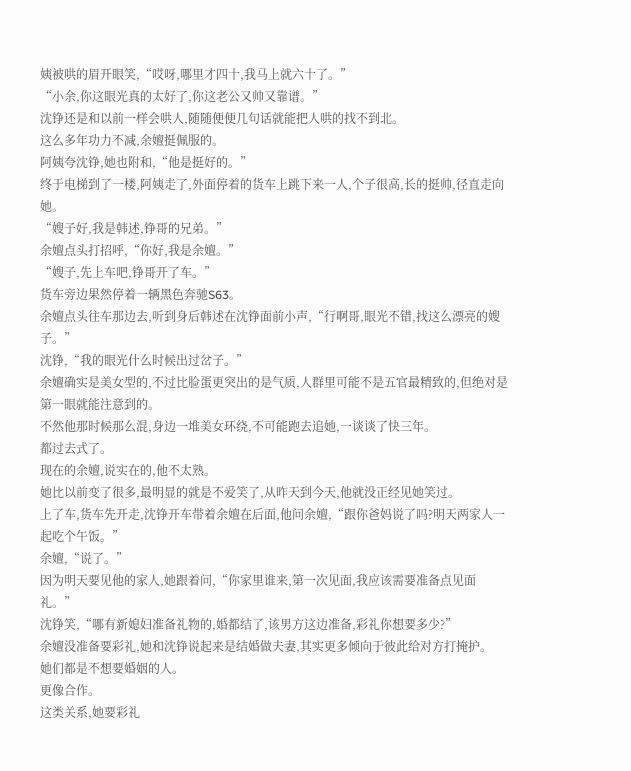姨被哄的眉开眼笑,“哎呀,哪里才四十,我马上就六十了。”
“小余,你这眼光真的太好了,你这老公又帅又靠谱。”
沈铮还是和以前一样会哄人,随随便便几句话就能把人哄的找不到北。
这么多年功力不减,余嬗挺佩服的。
阿姨夸沈铮,她也附和,“他是挺好的。”
终于电梯到了一楼,阿姨走了,外面停着的货车上跳下来一人,个子很高,长的挺帅,径直走向她。
“嫂子好,我是韩述,铮哥的兄弟。”
余嬗点头打招呼,“你好,我是余嬗。”
“嫂子,先上车吧,铮哥开了车。”
货车旁边果然停着一辆黑色奔驰S63。
余嬗点头往车那边去,听到身后韩述在沈铮面前小声,“行啊哥,眼光不错,找这么漂亮的嫂子。”
沈铮,“我的眼光什么时候出过岔子。”
余嬗确实是美女型的,不过比脸蛋更突出的是气质,人群里可能不是五官最精致的,但绝对是第一眼就能注意到的。
不然他那时候那么混,身边一堆美女环绕,不可能跑去追她,一谈谈了快三年。
都过去式了。
现在的余嬗,说实在的,他不太熟。
她比以前变了很多,最明显的就是不爱笑了,从昨天到今天,他就没正经见她笑过。
上了车,货车先开走,沈铮开车带着余嬗在后面,他问余嬗,“跟你爸妈说了吗?明天两家人一起吃个午饭。”
余嬗,“说了。”
因为明天要见他的家人,她跟着问,“你家里谁来,第一次见面,我应该需要准备点见面礼。”
沈铮笑,“哪有新媳妇准备礼物的,婚都结了,该男方这边准备,彩礼你想要多少?”
余嬗没准备要彩礼,她和沈铮说起来是结婚做夫妻,其实更多倾向于彼此给对方打掩护。
她们都是不想要婚姻的人。
更像合作。
这类关系,她要彩礼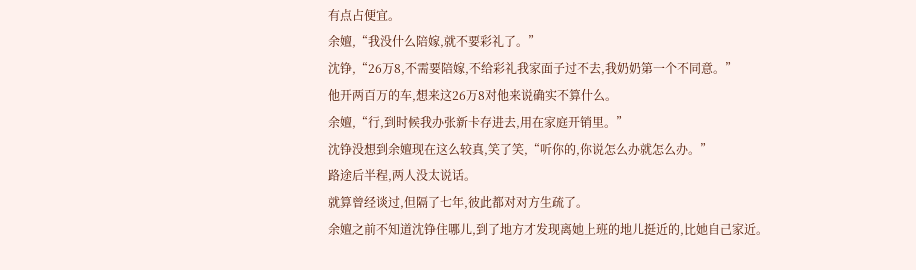有点占便宜。
余嬗,“我没什么陪嫁,就不要彩礼了。”
沈铮,“26万8,不需要陪嫁,不给彩礼我家面子过不去,我奶奶第一个不同意。”
他开两百万的车,想来这26万8对他来说确实不算什么。
余嬗,“行,到时候我办张新卡存进去,用在家庭开销里。”
沈铮没想到余嬗现在这么较真,笑了笑,“听你的,你说怎么办就怎么办。”
路途后半程,两人没太说话。
就算曾经谈过,但隔了七年,彼此都对对方生疏了。
余嬗之前不知道沈铮住哪儿,到了地方才发现离她上班的地儿挺近的,比她自己家近。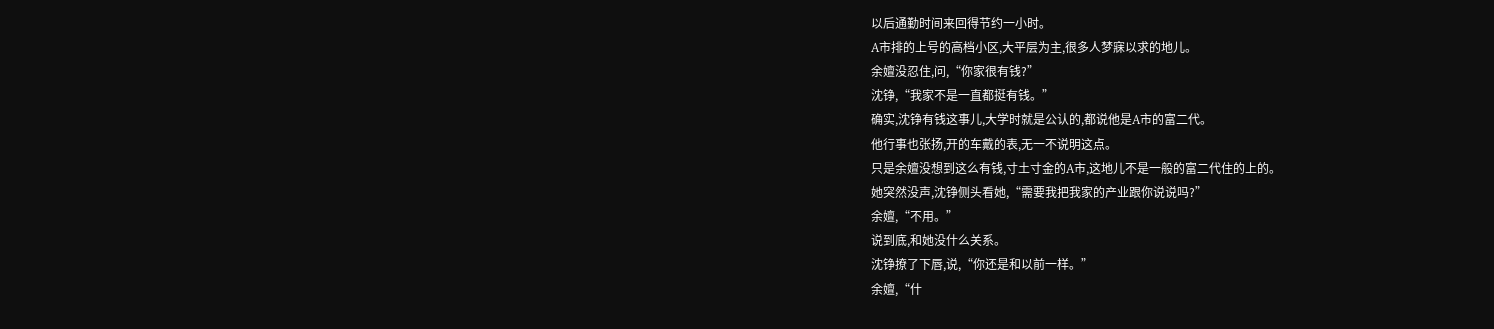以后通勤时间来回得节约一小时。
A市排的上号的高档小区,大平层为主,很多人梦寐以求的地儿。
余嬗没忍住,问,“你家很有钱?”
沈铮,“我家不是一直都挺有钱。”
确实,沈铮有钱这事儿,大学时就是公认的,都说他是A市的富二代。
他行事也张扬,开的车戴的表,无一不说明这点。
只是余嬗没想到这么有钱,寸土寸金的A市,这地儿不是一般的富二代住的上的。
她突然没声,沈铮侧头看她,“需要我把我家的产业跟你说说吗?”
余嬗,“不用。”
说到底,和她没什么关系。
沈铮撩了下唇,说,“你还是和以前一样。”
余嬗,“什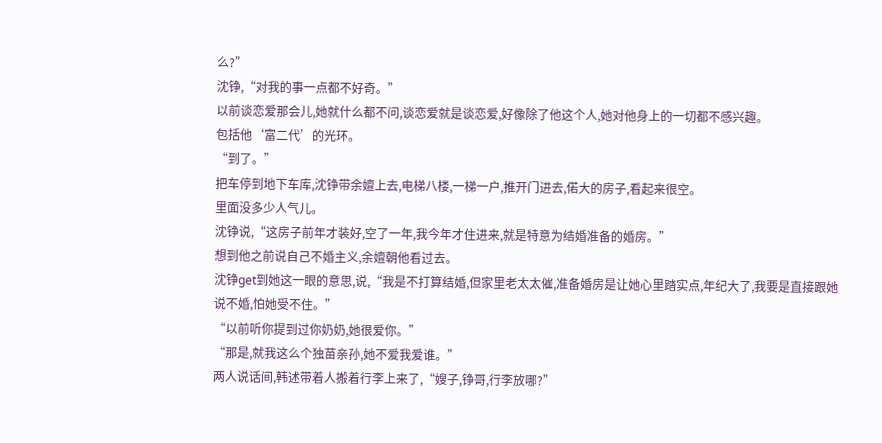么?”
沈铮,“对我的事一点都不好奇。”
以前谈恋爱那会儿,她就什么都不问,谈恋爱就是谈恋爱,好像除了他这个人,她对他身上的一切都不感兴趣。
包括他‘富二代’的光环。
“到了。”
把车停到地下车库,沈铮带余嬗上去,电梯八楼,一梯一户,推开门进去,偌大的房子,看起来很空。
里面没多少人气儿。
沈铮说,“这房子前年才装好,空了一年,我今年才住进来,就是特意为结婚准备的婚房。”
想到他之前说自己不婚主义,余嬗朝他看过去。
沈铮get到她这一眼的意思,说,“我是不打算结婚,但家里老太太催,准备婚房是让她心里踏实点,年纪大了,我要是直接跟她说不婚,怕她受不住。”
“以前听你提到过你奶奶,她很爱你。”
“那是,就我这么个独苗亲孙,她不爱我爱谁。”
两人说话间,韩述带着人搬着行李上来了,“嫂子,铮哥,行李放哪?”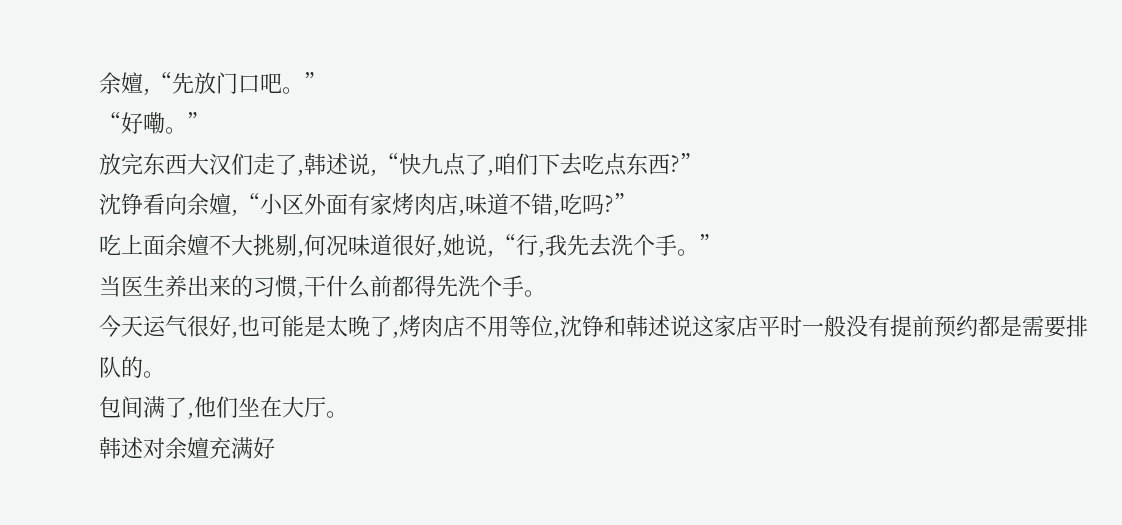余嬗,“先放门口吧。”
“好嘞。”
放完东西大汉们走了,韩述说,“快九点了,咱们下去吃点东西?”
沈铮看向余嬗,“小区外面有家烤肉店,味道不错,吃吗?”
吃上面余嬗不大挑剔,何况味道很好,她说,“行,我先去洗个手。”
当医生养出来的习惯,干什么前都得先洗个手。
今天运气很好,也可能是太晚了,烤肉店不用等位,沈铮和韩述说这家店平时一般没有提前预约都是需要排队的。
包间满了,他们坐在大厅。
韩述对余嬗充满好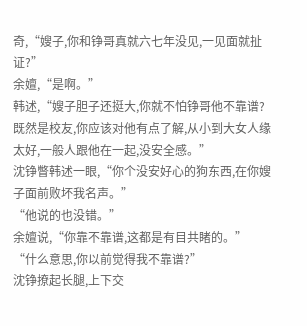奇,“嫂子,你和铮哥真就六七年没见,一见面就扯证?”
余嬗,“是啊。”
韩述,“嫂子胆子还挺大,你就不怕铮哥他不靠谱?既然是校友,你应该对他有点了解,从小到大女人缘太好,一般人跟他在一起,没安全感。”
沈铮瞥韩述一眼,“你个没安好心的狗东西,在你嫂子面前败坏我名声。”
“他说的也没错。”
余嬗说,“你靠不靠谱,这都是有目共睹的。”
“什么意思,你以前觉得我不靠谱?”
沈铮撩起长腿,上下交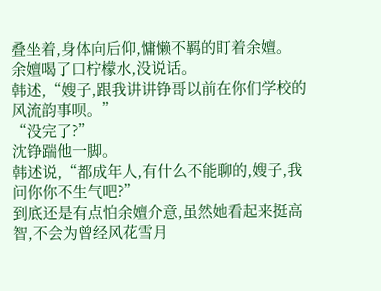叠坐着,身体向后仰,慵懒不羁的盯着余嬗。
余嬗喝了口柠檬水,没说话。
韩述,“嫂子,跟我讲讲铮哥以前在你们学校的风流韵事呗。”
“没完了?”
沈铮踹他一脚。
韩述说,“都成年人,有什么不能聊的,嫂子,我问你你不生气吧?”
到底还是有点怕余嬗介意,虽然她看起来挺高智,不会为曾经风花雪月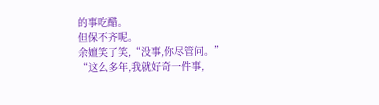的事吃醋。
但保不齐呢。
余嬗笑了笑,“没事,你尽管问。”
“这么多年,我就好奇一件事,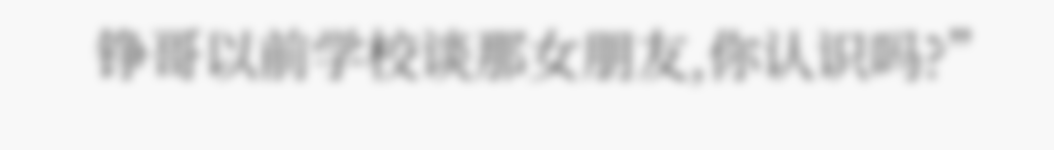铮哥以前学校谈那女朋友,你认识吗?”